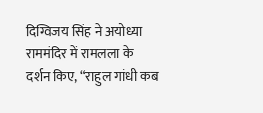दिग्विजय सिंह ने अयोध्या राममंदिर में रामलला के दर्शन किए, “राहुल गांधी कब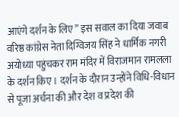आएंगे दर्शन के लिए” इस सवाल का दिया जवाब
वरिष्ठ कांग्रेस नेता दिग्विजय सिंह ने धार्मिक नगरी अयोध्या पहुंचकर राम मंदिर में विराजमान रामलला के दर्शन किए। दर्शन के दौरान उन्होंने विधि-विधान से पूजा अर्चना की और देश व प्रदेश की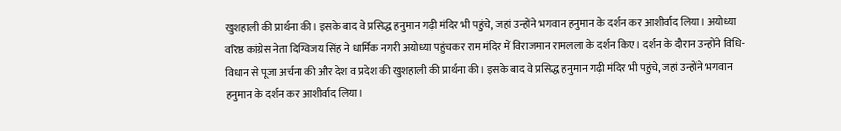खुशहाली की प्रार्थना की। इसके बाद वे प्रसिद्ध हनुमान गढ़ी मंदिर भी पहुंचे, जहां उन्होंने भगवान हनुमान के दर्शन कर आशीर्वाद लिया। अयोध्या
वरिष्ठ कांग्रेस नेता दिग्विजय सिंह ने धार्मिक नगरी अयोध्या पहुंचकर राम मंदिर में विराजमान रामलला के दर्शन किए। दर्शन के दौरान उन्होंने विधि-विधान से पूजा अर्चना की और देश व प्रदेश की खुशहाली की प्रार्थना की। इसके बाद वे प्रसिद्ध हनुमान गढ़ी मंदिर भी पहुंचे, जहां उन्होंने भगवान हनुमान के दर्शन कर आशीर्वाद लिया।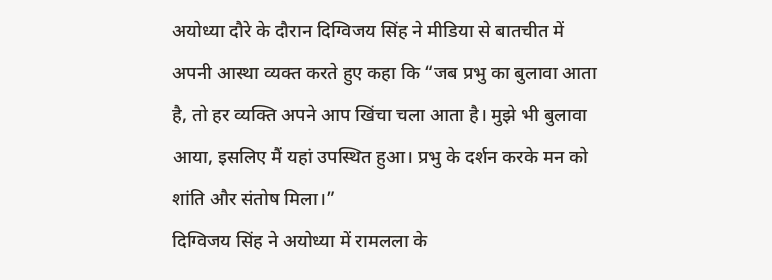अयोध्या दौरे के दौरान दिग्विजय सिंह ने मीडिया से बातचीत में अपनी आस्था व्यक्त करते हुए कहा कि “जब प्रभु का बुलावा आता है, तो हर व्यक्ति अपने आप खिंचा चला आता है। मुझे भी बुलावा आया, इसलिए मैं यहां उपस्थित हुआ। प्रभु के दर्शन करके मन को शांति और संतोष मिला।”
दिग्विजय सिंह ने अयोध्या में रामलला के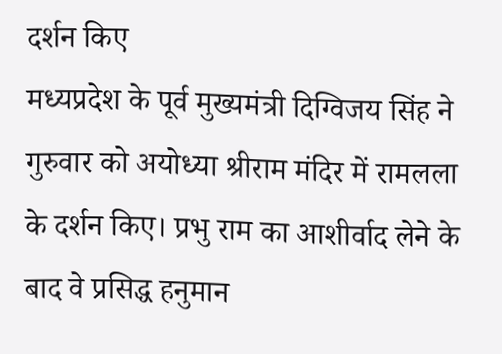दर्शन किए
मध्यप्रदेश के पूर्व मुख्यमंत्री दिग्विजय सिंह ने गुरुवार को अयोध्या श्रीराम मंदिर में रामलला के दर्शन किए। प्रभु राम का आशीर्वाद लेने के बाद वे प्रसिद्ध हनुमान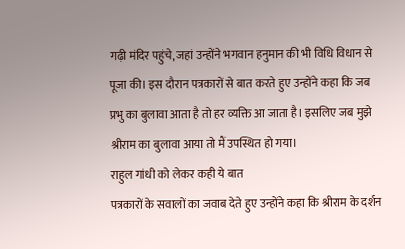गढ़ी मंदिर पहुंचे, जहां उन्होंने भगवान हनुमान की भी विधि विधान से पूजा की। इस दौरान पत्रकारों से बात करते हुए उन्होंने कहा कि जब प्रभु का बुलावा आता है तो हर व्यक्ति आ जाता है। इसलिए जब मुझे श्रीराम का बुलावा आया तो मैं उपस्थित हो गया।
राहुल गांधी को लेकर कही ये बात
पत्रकारों के सवालों का जवाब देते हुए उन्होंने कहा कि श्रीराम के दर्शन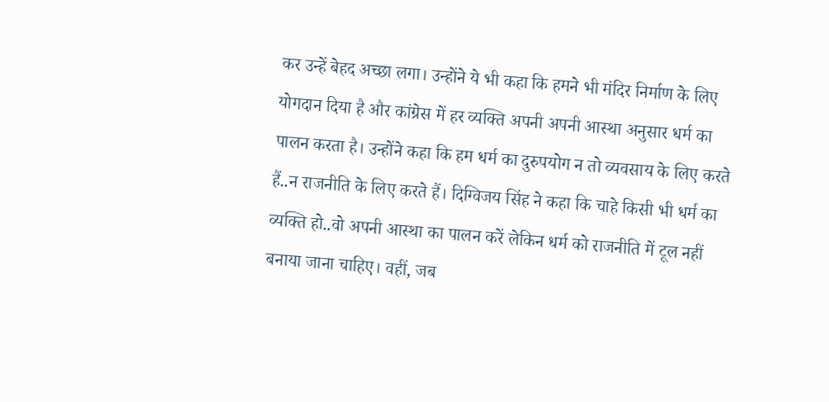कर उन्हें बेहद अच्छा लगा। उन्होंने ये भी कहा कि हमने भी मंदिर निर्माण के लिए योगदान दिया है और कांग्रेस में हर व्यक्ति अपनी अपनी आस्था अनुसार धर्म का पालन करता है। उन्होंने कहा कि हम धर्म का दुरुपयोग न तो व्यवसाय के लिए करते हैं..न राजनीति के लिए करते हैं। दिग्विजय सिंह ने कहा कि चाहे किसी भी धर्म का व्यक्ति हो..वो अपनी आस्था का पालन करें लेकिन धर्म को राजनीति में टूल नहीं बनाया जाना चाहिए। वहीं, जब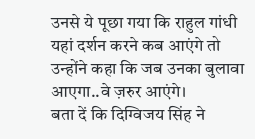उनसे ये पूछा गया कि राहुल गांधी यहां दर्शन करने कब आएंगे तो उन्होंने कहा कि जब उनका बुलावा आएगा..वे ज़रुर आएंगे।
बता दें कि दिग्विजय सिंह ने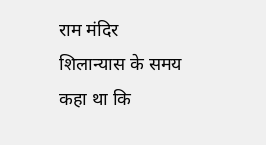राम मंदिर शिलान्यास के समय कहा था कि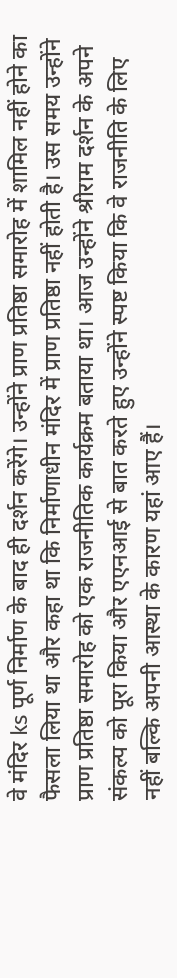वे मंदिर ks पूर्ण निर्माण के बाद ही दर्शन करेंगे। उन्होंने प्राण प्रतिष्ठा समारोह में शामिल नहीं होने का फैसला लिया था और कहा था कि निर्माणाधीन मंदिर में प्राण प्रतिष्ठा नहीं होती है। उस समय उन्होंने प्राण प्रतिष्ठा समारोह को एक राजनीतिक कार्यक्रम बताया था। आज उन्होंने श्रीराम दर्शन के अपने संकल्प को पूरा किया और एएनआई से बात करते हुए उन्होंने स्पष्ट किया कि वे राजनीति के लिए नहीं बल्कि अपनी आस्था के कारण यहां आए हैं।